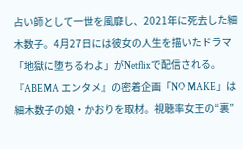占い師として一世を風靡し、2021年に死去した細木数子。4月27日には彼女の人生を描いたドラマ「地獄に堕ちるわよ」がNetflixで配信される。『ABEMA エンタメ』の密着企画「NO MAKE」は細木数子の娘・かおりを取材。視聴率女王の“裏”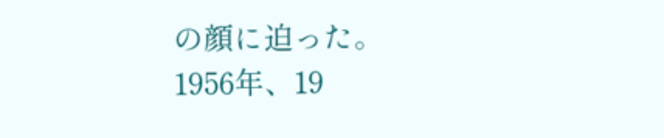の顔に迫った。
1956年、19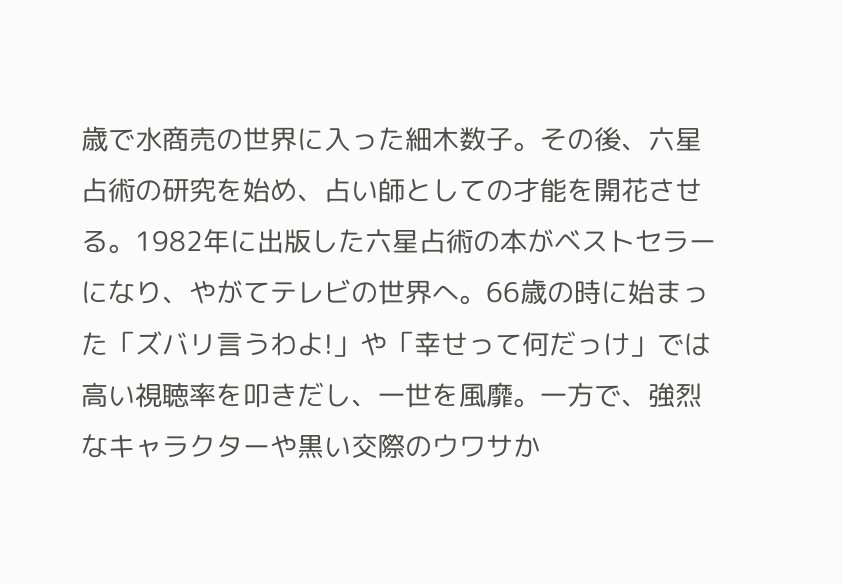歳で水商売の世界に入った細木数子。その後、六星占術の研究を始め、占い師としての才能を開花させる。1982年に出版した六星占術の本がベストセラーになり、やがてテレビの世界へ。66歳の時に始まった「ズバリ言うわよ!」や「幸せって何だっけ」では高い視聴率を叩きだし、一世を風靡。一方で、強烈なキャラクターや黒い交際のウワサか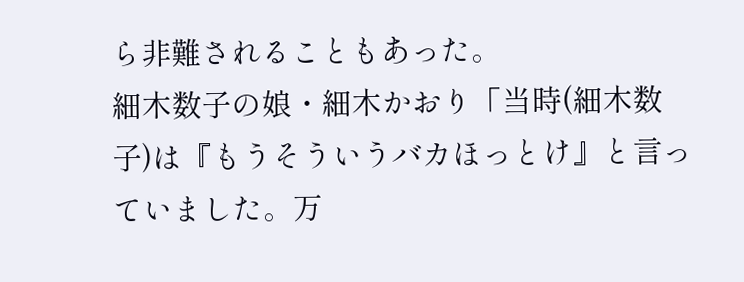ら非難されることもあった。
細木数子の娘・細木かおり「当時(細木数子)は『もうそういうバカほっとけ』と言っていました。万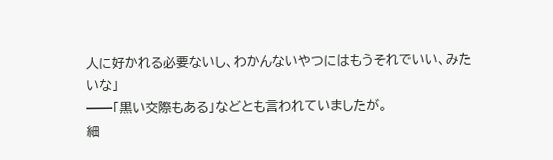人に好かれる必要ないし、わかんないやつにはもうそれでいい、みたいな」
━━「黒い交際もある」などとも言われていましたが。
細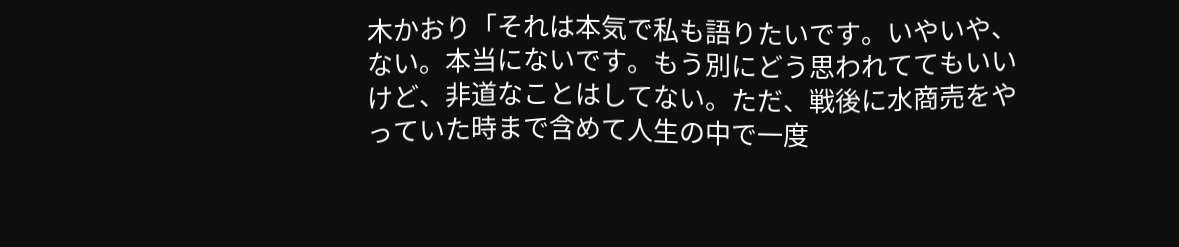木かおり「それは本気で私も語りたいです。いやいや、ない。本当にないです。もう別にどう思われててもいいけど、非道なことはしてない。ただ、戦後に水商売をやっていた時まで含めて人生の中で一度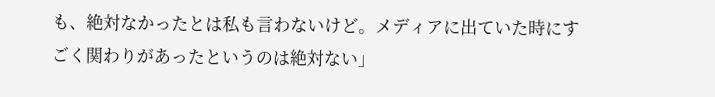も、絶対なかったとは私も言わないけど。メディアに出ていた時にすごく関わりがあったというのは絶対ない」